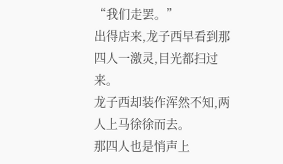“我们走罢。”
出得店来,龙子西早看到那四人一激灵,目光都扫过来。
龙子西却装作浑然不知,两人上马徐徐而去。
那四人也是悄声上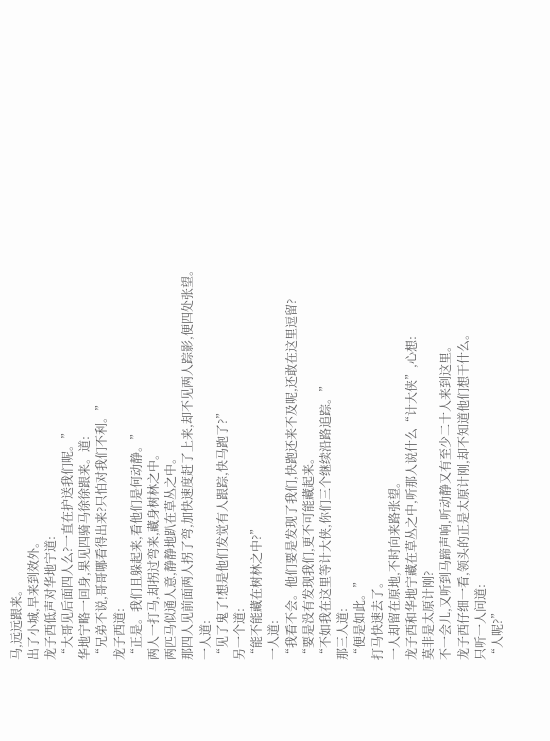马,远远跟来。
出了小城,早来到效外。
龙子西低声对华地宁道:
“大哥见后面四人么?一直在护送我们呢。”
华地宁略一回身,果见四骑马徐徐跟来。道:
“兄弟不说,哥哥哪看得出来?只怕对我们不利。”
龙子西道:
“正是。我们且躲起来,看他们是何动静。”
两人一打马,却拐过弯来,藏身树林之中。
两匹马似通人意,静静地趴在草丛之中。
那四人见前面两人拐了弯,加快速度赶了上来,却不见两人踪影,便四处张望。
一人道:
“见了鬼了!想是他们发觉有人跟踪,快马跑了?”
另一个道:
“能不能藏在树林之中?”
一人道:
“我看不会。他们要是发现了我们,快跑还来不及呢,还敢在这里逗留?
“要是没有发现我们,更不可能藏起来。
“不如我在这里等计大侠,你们三个继续沿路追踪。”
那三人道:
“便是如此。”
打马快速去了。
一人却留在原地,不时向来路张望。
龙子西和华地宁藏在草丛之中,听那人说什么“计大侠”,心想:
莫非是太原计刚?
不一会儿,又听到马蹄声响,听动静又有至少二十人来到这里。
龙子西仔细一看,领头的正是太原计刚,却不知道他们想干什么。
只听一人问道:
“人呢?”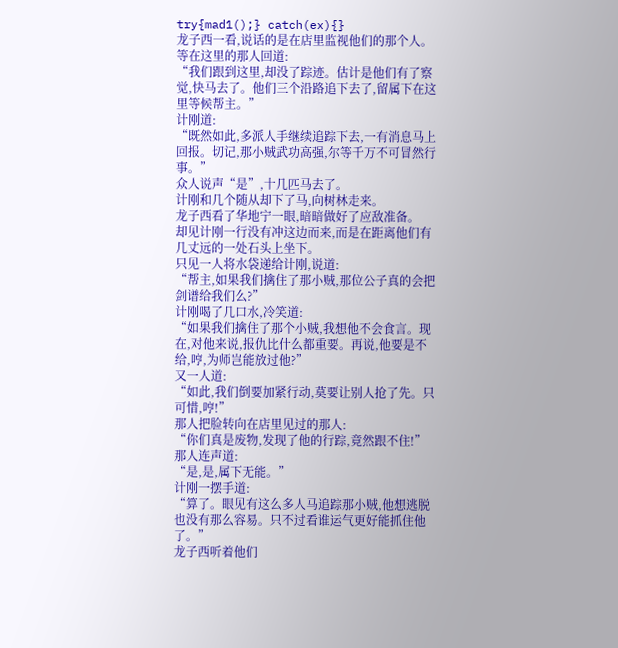try{mad1();} catch(ex){}
龙子西一看,说话的是在店里监视他们的那个人。
等在这里的那人回道:
“我们跟到这里,却没了踪迹。估计是他们有了察觉,快马去了。他们三个沿路追下去了,留属下在这里等候帮主。”
计刚道:
“既然如此,多派人手继续追踪下去,一有消息马上回报。切记,那小贼武功高强,尔等千万不可冒然行事。”
众人说声“是”,十几匹马去了。
计刚和几个随从却下了马,向树林走来。
龙子西看了华地宁一眼,暗暗做好了应敌准备。
却见计刚一行没有冲这边而来,而是在距离他们有几丈远的一处石头上坐下。
只见一人将水袋递给计刚,说道:
“帮主,如果我们擒住了那小贼,那位公子真的会把剑谱给我们么?”
计刚喝了几口水,冷笑道:
“如果我们擒住了那个小贼,我想他不会食言。现在,对他来说,报仇比什么都重要。再说,他要是不给,哼,为师岂能放过他?”
又一人道:
“如此,我们倒要加紧行动,莫要让别人抢了先。只可惜,哼!”
那人把脸转向在店里见过的那人:
“你们真是废物,发现了他的行踪,竟然跟不住!”
那人连声道:
“是,是,属下无能。”
计刚一摆手道:
“算了。眼见有这么多人马追踪那小贼,他想逃脱也没有那么容易。只不过看谁运气更好能抓住他了。”
龙子西听着他们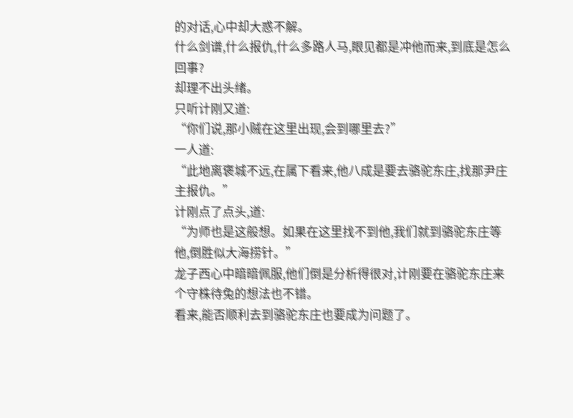的对话,心中却大惑不解。
什么剑谱,什么报仇,什么多路人马,眼见都是冲他而来,到底是怎么回事?
却理不出头绪。
只听计刚又道:
“你们说,那小贼在这里出现,会到哪里去?”
一人道:
“此地离褒城不远,在属下看来,他八成是要去骆驼东庄,找那尹庄主报仇。”
计刚点了点头,道:
“为师也是这般想。如果在这里找不到他,我们就到骆驼东庄等他,倒胜似大海捞针。”
龙子西心中暗暗佩服,他们倒是分析得很对,计刚要在骆驼东庄来个守株待兔的想法也不错。
看来,能否顺利去到骆驼东庄也要成为问题了。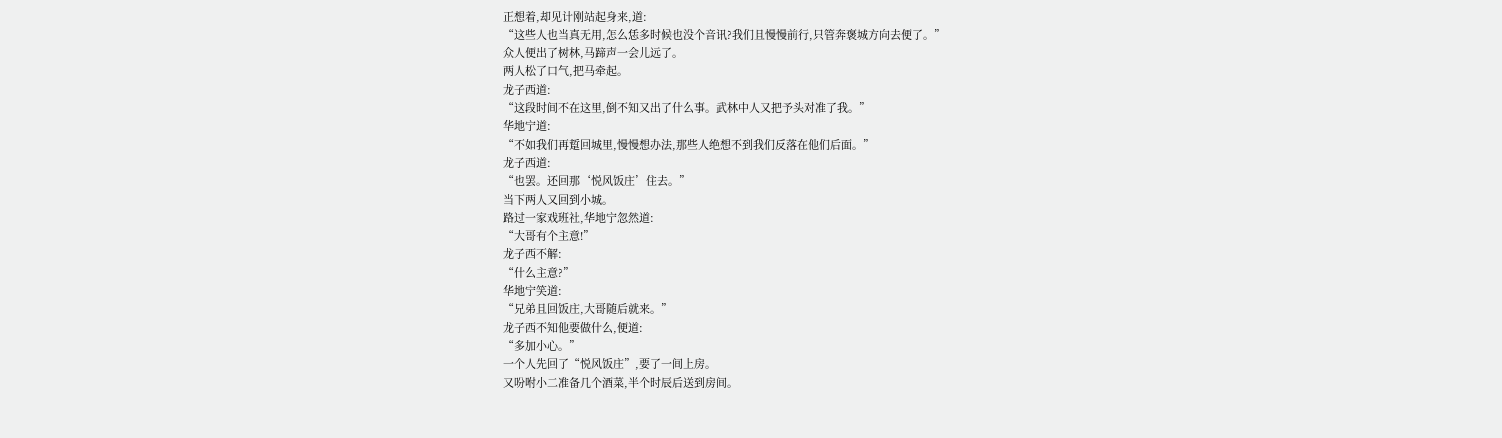正想着,却见计刚站起身来,道:
“这些人也当真无用,怎么恁多时候也没个音讯?我们且慢慢前行,只管奔褒城方向去便了。”
众人便出了树林,马蹄声一会儿远了。
两人松了口气,把马牵起。
龙子西道:
“这段时间不在这里,倒不知又出了什么事。武林中人又把予头对准了我。”
华地宁道:
“不如我们再踅回城里,慢慢想办法,那些人绝想不到我们反落在他们后面。”
龙子西道:
“也罢。还回那‘悦风饭庄’住去。”
当下两人又回到小城。
路过一家戏班社,华地宁忽然道:
“大哥有个主意!”
龙子西不解:
“什么主意?”
华地宁笑道:
“兄弟且回饭庄,大哥随后就来。”
龙子西不知他要做什么,便道:
“多加小心。”
一个人先回了“悦风饭庄”,要了一间上房。
又吩咐小二准备几个酒菜,半个时辰后送到房间。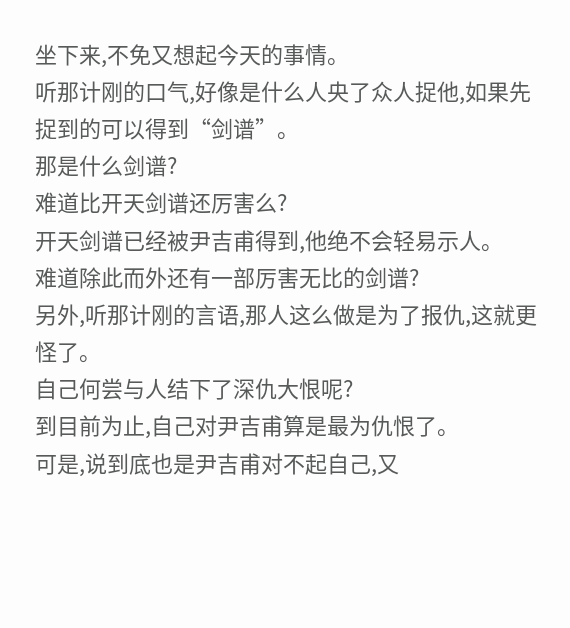坐下来,不免又想起今天的事情。
听那计刚的口气,好像是什么人央了众人捉他,如果先捉到的可以得到“剑谱”。
那是什么剑谱?
难道比开天剑谱还厉害么?
开天剑谱已经被尹吉甫得到,他绝不会轻易示人。
难道除此而外还有一部厉害无比的剑谱?
另外,听那计刚的言语,那人这么做是为了报仇,这就更怪了。
自己何尝与人结下了深仇大恨呢?
到目前为止,自己对尹吉甫算是最为仇恨了。
可是,说到底也是尹吉甫对不起自己,又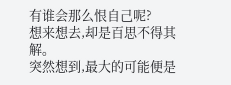有谁会那么恨自己呢?
想来想去,却是百思不得其解。
突然想到,最大的可能便是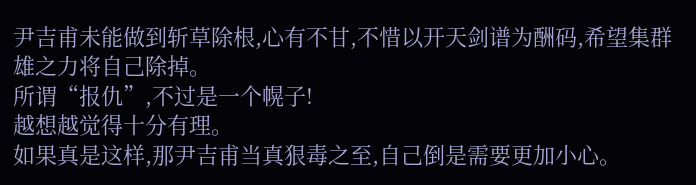尹吉甫未能做到斩草除根,心有不甘,不惜以开天剑谱为酬码,希望集群雄之力将自己除掉。
所谓“报仇”,不过是一个幌子!
越想越觉得十分有理。
如果真是这样,那尹吉甫当真狠毒之至,自己倒是需要更加小心。